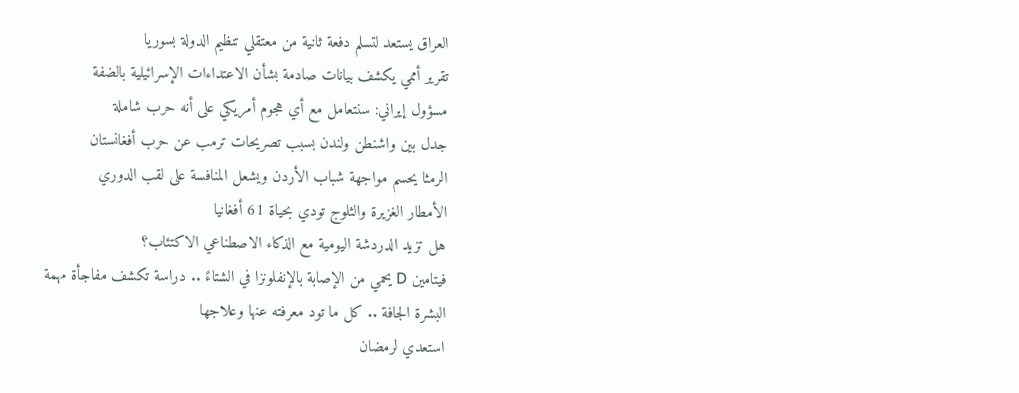العراق يستعد لتسلم دفعة ثانية من معتقلي تنظيم الدولة بسوريا
تقرير أممي يكشف بيانات صادمة بشأن الاعتداءات الإسرائيلية بالضفة
مسؤول إيراني: سنتعامل مع أي هجوم أمريكي على أنه حرب شاملة
جدل بين واشنطن ولندن بسبب تصريحات ترمب عن حرب أفغانستان
الرمثا يحسم مواجهة شباب الأردن ويشعل المنافسة على لقب الدوري
الأمطار الغزيرة والثلوج تودي بحياة 61 أفغانيا
هل تزيد الدردشة اليومية مع الذكاء الاصطناعي الاكتئاب؟
فيتامين D يحمي من الإصابة بالإنفلونزا في الشتاءً .. دراسة تكشف مفاجأة مهمة
البشرة الجافة .. كل ما تود معرفته عنها وعلاجها
استعدي لرمضان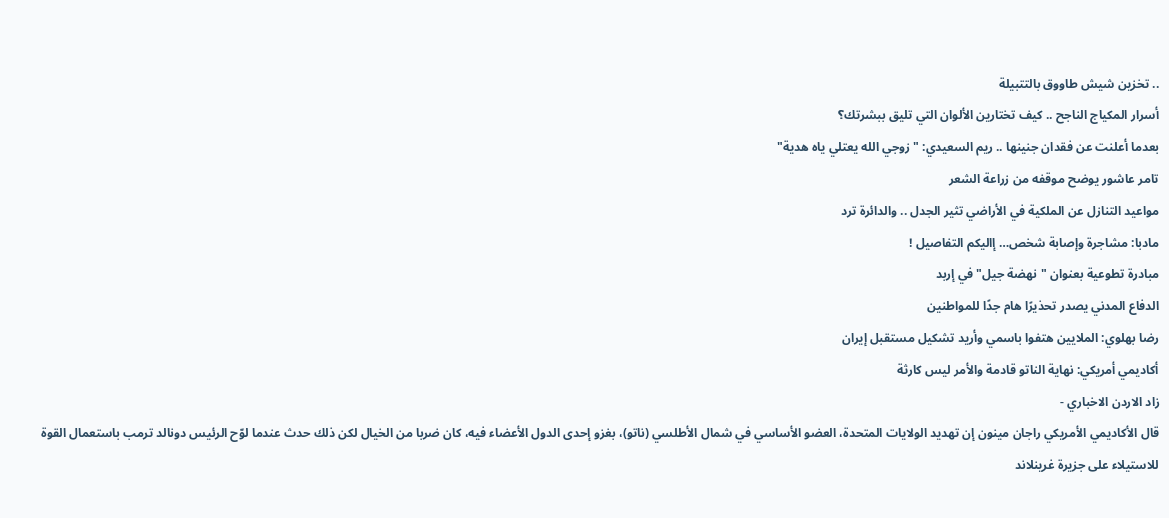.. تخزين شيش طاووق بالتتبيلة
أسرار المكياج الناجح .. كيف تختارين الألوان التي تليق ببشرتك؟
بعدما أعلنت عن فقدان جنينها .. ريم السعيدي: "زوجي الله يعتلي ياه هدية"
تامر عاشور يوضح موقفه من زراعة الشعر
مواعيد التنازل عن الملكية في الأراضي تثير الجدل .. والدائرة ترد
مادبا: مشاجرة وإصابة شخص… إاليكم التفاصيل !
مبادرة تطوعية بعنوان "نهضة جيل" في إربد
الدفاع المدني يصدر تحذيرًا هام جدًا للمواطنين
رضا بهلوي: الملايين هتفوا باسمي وأريد تشكيل مستقبل إيران
أكاديمي أمريكي: نهاية الناتو قادمة والأمر ليس كارثة
زاد الاردن الاخباري -
قال الأكاديمي الأمريكي راجان مينون إن تهديد الولايات المتحدة، العضو الأساسي في شمال الأطلسي (ناتو)، بغزو إحدى الدول الأعضاء فيه، كان ضربا من الخيال لكن ذلك حدث عندما لوّح الرئيس دونالد ترمب باستعمال القوة للاستيلاء على جزيرة غرينلاند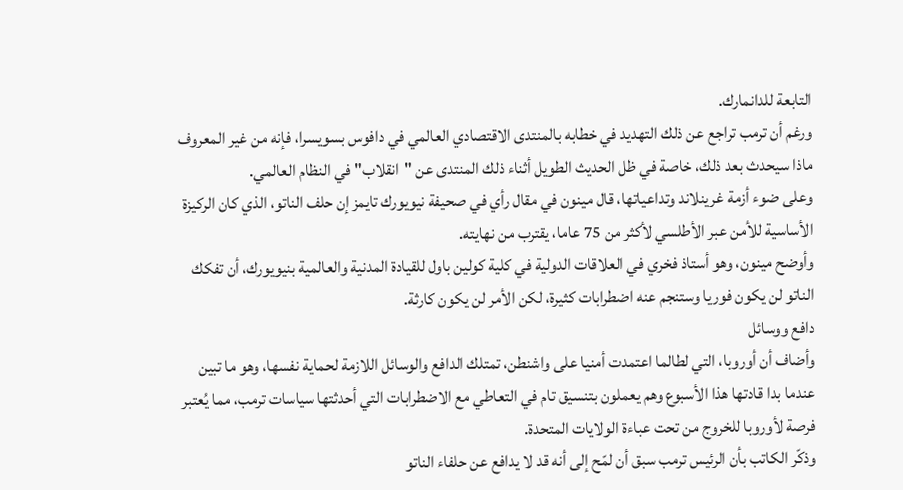التابعة للدانمارك.
ورغم أن ترمب تراجع عن ذلك التهديد في خطابه بالمنتدى الاقتصادي العالمي في دافوس بسويسرا، فإنه من غير المعروف ماذا سيحدث بعد ذلك، خاصة في ظل الحديث الطويل أثناء ذلك المنتدى عن "انقلاب" في النظام العالمي.
وعلى ضوء أزمة غرينلاند وتداعياتها، قال مينون في مقال رأي في صحيفة نيويورك تايمز إن حلف الناتو، الذي كان الركيزة الأساسية للأمن عبر الأطلسي لأكثر من 75 عاما، يقترب من نهايته.
وأوضح مينون، وهو أستاذ فخري في العلاقات الدولية في كلية كولين باول للقيادة المدنية والعالمية بنيويورك، أن تفكك الناتو لن يكون فوريا وستنجم عنه اضطرابات كثيرة، لكن الأمر لن يكون كارثة.
دافع ووسائل
وأضاف أن أوروبا، التي لطالما اعتمدت أمنيا على واشنطن، تمتلك الدافع والوسائل اللازمة لحماية نفسها، وهو ما تبين عندما بدا قادتها هذا الأسبوع وهم يعملون بتنسيق تام في التعاطي مع الاضطرابات التي أحدثتها سياسات ترمب، مما يُعتبر فرصة لأوروبا للخروج من تحت عباءة الولايات المتحدة.
وذكّر الكاتب بأن الرئيس ترمب سبق أن لمّح إلى أنه قد لا يدافع عن حلفاء الناتو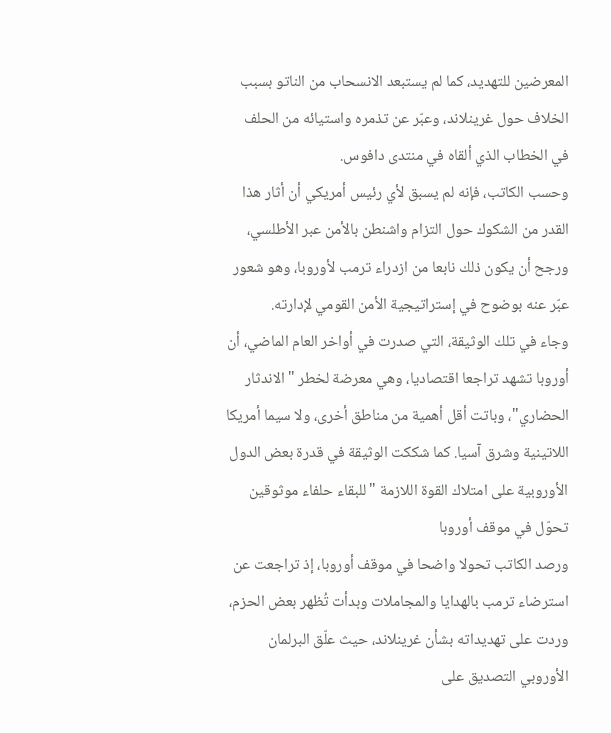المعرضين للتهديد، كما لم يستبعد الانسحاب من الناتو بسبب الخلاف حول غرينلاند، وعبّر عن تذمره واستيائه من الحلف في الخطاب الذي ألقاه في منتدى دافوس.
وحسب الكاتب، فإنه لم يسبق لأي رئيس أمريكي أن أثار هذا القدر من الشكوك حول التزام واشنطن بالأمن عبر الأطلسي، ورجح أن يكون ذلك نابعا من ازدراء ترمب لأوروبا، وهو شعور عبّر عنه بوضوح في إستراتيجية الأمن القومي لإدارته.
وجاء في تلك الوثيقة، التي صدرت في أواخر العام الماضي، أن أوروبا تشهد تراجعا اقتصاديا، وهي معرضة لخطر "الاندثار الحضاري"، وباتت أقل أهمية من مناطق أخرى، ولا سيما أمريكا اللاتينية وشرق آسيا. كما شككت الوثيقة في قدرة بعض الدول الأوروبية على امتلاك القوة اللازمة "للبقاء حلفاء موثوقين
تحوّل في موقف أوروبا
ورصد الكاتب تحولا واضحا في موقف أوروبا، إذ تراجعت عن استرضاء ترمب بالهدايا والمجاملات وبدأت تُظهر بعض الحزم، وردت على تهديداته بشأن غرينلاند، حيث علّق البرلمان الأوروبي التصديق على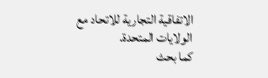الاتفاقية التجارية للاتحاد مع الولايات المتحدة.
كما بحث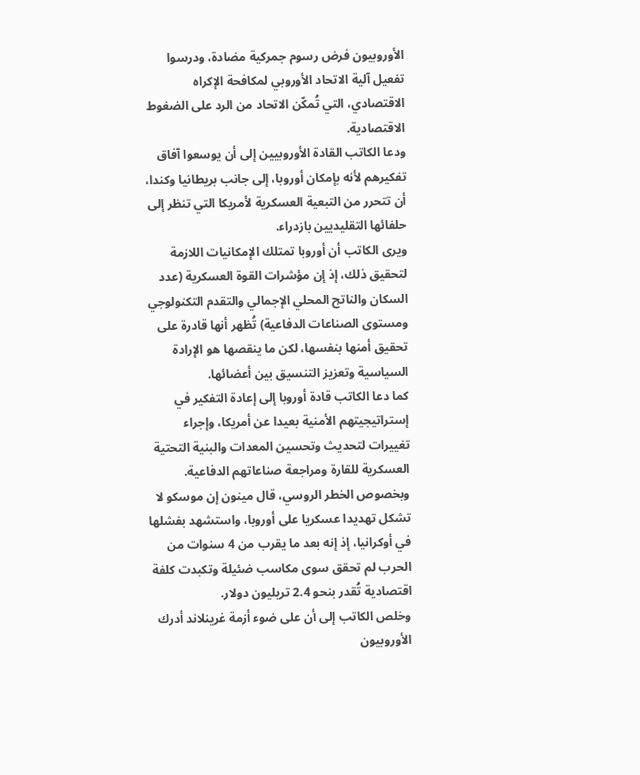الأوروبيون فرض رسوم جمركية مضادة، ودرسوا تفعيل آلية الاتحاد الأوروبي لمكافحة الإكراه الاقتصادي، التي تُمكّن الاتحاد من الرد على الضغوط الاقتصادية.
ودعا الكاتب القادة الأوروبيين إلى أن يوسعوا آفاق تفكيرهم لأنه بإمكان أوروبا، إلى جانب بريطانيا وكندا، أن تتحرر من التبعية العسكرية لأمريكا التي تنظر إلى حلفائها التقليديين بازدراء.
ويرى الكاتب أن أوروبا تمتلك الإمكانيات اللازمة لتحقيق ذلك، إذ إن مؤشرات القوة العسكرية (عدد السكان والناتج المحلي الإجمالي والتقدم التكنولوجي ومستوى الصناعات الدفاعية) تُظهر أنها قادرة على تحقيق أمنها بنفسها، لكن ما ينقصها هو الإرادة السياسية وتعزيز التنسيق بين أعضائها.
كما دعا الكاتب قادة أوروبا إلى إعادة التفكير في إستراتيجيتهم الأمنية بعيدا عن أمريكا، وإجراء تغييرات لتحديث وتحسين المعدات والبنية التحتية العسكرية للقارة ومراجعة صناعاتهم الدفاعية.
وبخصوص الخطر الروسي، قال مينون إن موسكو لا تشكل تهديدا عسكريا على أوروبا، واستشهد بفشلها في أوكرانيا، إذ إنه بعد ما يقرب من 4 سنوات من الحرب لم تحقق سوى مكاسب ضئيلة وتكبدت كلفة اقتصادية تُقدر بنحو 2.4 تريليون دولار.
وخلص الكاتب إلى أن على ضوء أزمة غرينلاند أدرك الأوروبيون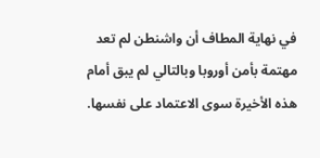في نهاية المطاف أن واشنطن لم تعد مهتمة بأمن أوروبا وبالتالي لم يبق أمام هذه الأخيرة سوى الاعتماد على نفسها.